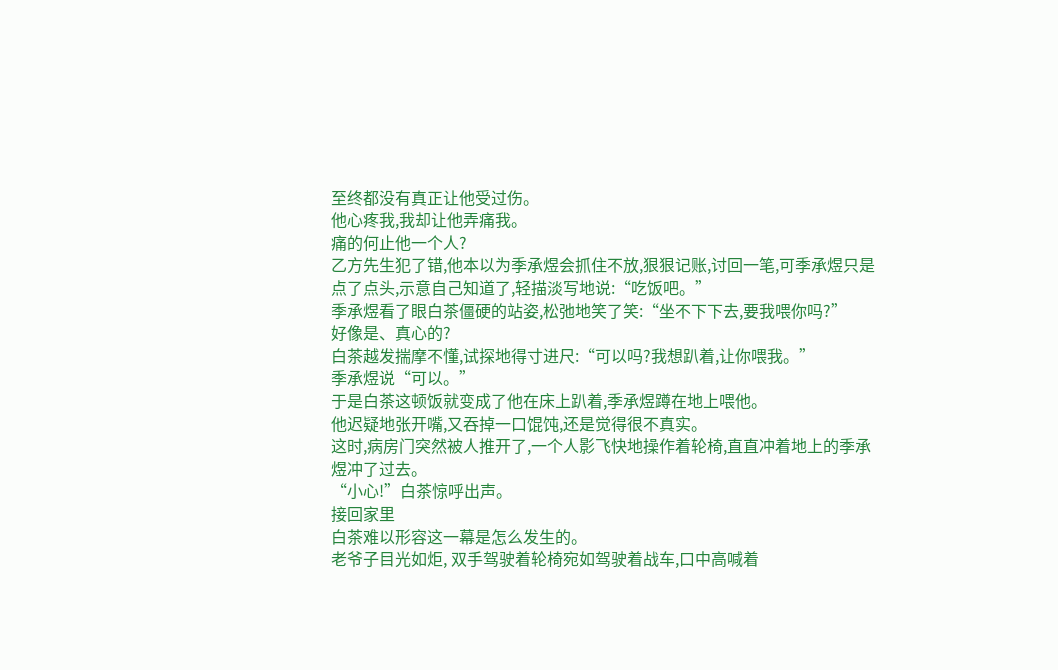至终都没有真正让他受过伤。
他心疼我,我却让他弄痛我。
痛的何止他一个人?
乙方先生犯了错,他本以为季承煜会抓住不放,狠狠记账,讨回一笔,可季承煜只是点了点头,示意自己知道了,轻描淡写地说:“吃饭吧。”
季承煜看了眼白茶僵硬的站姿,松弛地笑了笑:“坐不下下去,要我喂你吗?”
好像是、真心的?
白茶越发揣摩不懂,试探地得寸进尺:“可以吗?我想趴着,让你喂我。”
季承煜说“可以。”
于是白茶这顿饭就变成了他在床上趴着,季承煜蹲在地上喂他。
他迟疑地张开嘴,又吞掉一口馄饨,还是觉得很不真实。
这时,病房门突然被人推开了,一个人影飞快地操作着轮椅,直直冲着地上的季承煜冲了过去。
“小心!”白茶惊呼出声。
接回家里
白茶难以形容这一幕是怎么发生的。
老爷子目光如炬, 双手驾驶着轮椅宛如驾驶着战车,口中高喊着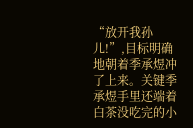“放开我孙儿!”,目标明确地朝着季承煜冲了上来。关键季承煜手里还端着白茶没吃完的小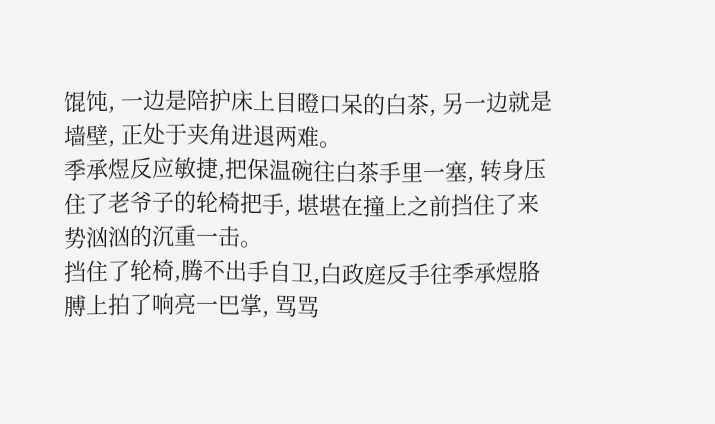馄饨, 一边是陪护床上目瞪口呆的白茶, 另一边就是墙壁, 正处于夹角进退两难。
季承煜反应敏捷,把保温碗往白茶手里一塞, 转身压住了老爷子的轮椅把手, 堪堪在撞上之前挡住了来势汹汹的沉重一击。
挡住了轮椅,腾不出手自卫,白政庭反手往季承煜胳膊上拍了响亮一巴掌, 骂骂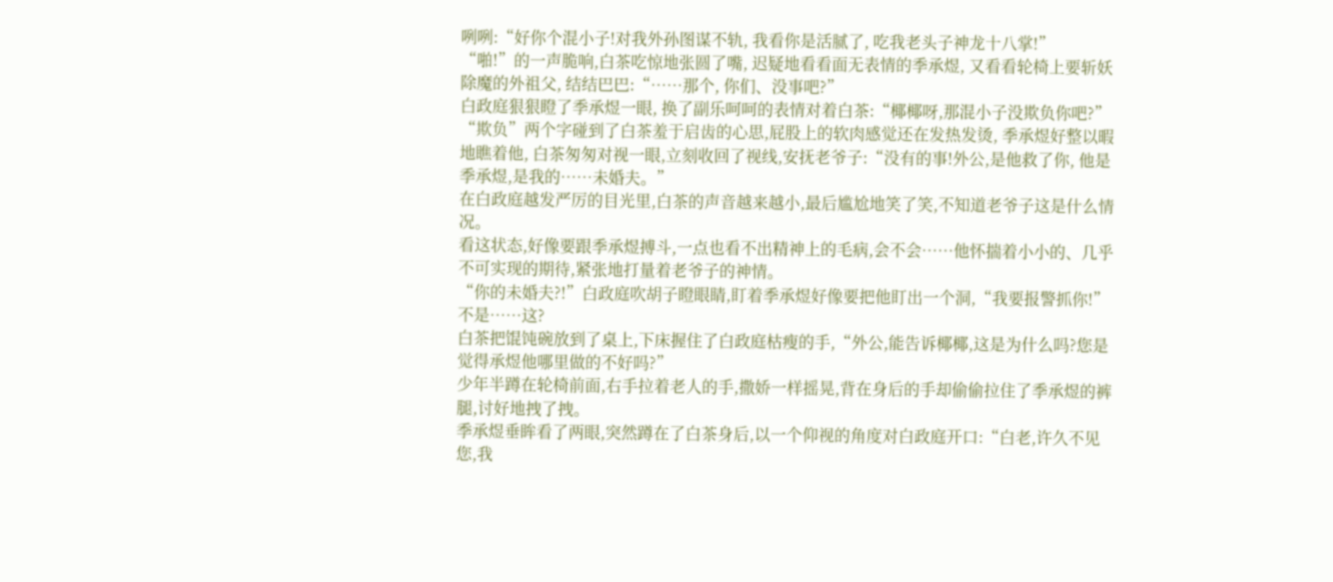咧咧:“好你个混小子!对我外孙图谋不轨, 我看你是活腻了, 吃我老头子神龙十八掌!”
“啪!”的一声脆响,白茶吃惊地张圆了嘴, 迟疑地看看面无表情的季承煜, 又看看轮椅上要斩妖除魔的外祖父, 结结巴巴:“……那个, 你们、没事吧?”
白政庭狠狠瞪了季承煜一眼, 换了副乐呵呵的表情对着白茶:“椰椰呀,那混小子没欺负你吧?”
“欺负”两个字碰到了白茶羞于启齿的心思,屁股上的软肉感觉还在发热发烫, 季承煜好整以暇地瞧着他, 白茶匆匆对视一眼,立刻收回了视线,安抚老爷子:“没有的事!外公,是他救了你, 他是季承煜,是我的……未婚夫。”
在白政庭越发严厉的目光里,白茶的声音越来越小,最后尴尬地笑了笑,不知道老爷子这是什么情况。
看这状态,好像要跟季承煜搏斗,一点也看不出精神上的毛病,会不会……他怀揣着小小的、几乎不可实现的期待,紧张地打量着老爷子的神情。
“你的未婚夫?!”白政庭吹胡子瞪眼睛,盯着季承煜好像要把他盯出一个洞,“我要报警抓你!”
不是……这?
白茶把馄饨碗放到了桌上,下床握住了白政庭枯瘦的手,“外公,能告诉椰椰,这是为什么吗?您是觉得承煜他哪里做的不好吗?”
少年半蹲在轮椅前面,右手拉着老人的手,撒娇一样摇晃,背在身后的手却偷偷拉住了季承煜的裤腿,讨好地拽了拽。
季承煜垂眸看了两眼,突然蹲在了白茶身后,以一个仰视的角度对白政庭开口:“白老,许久不见您,我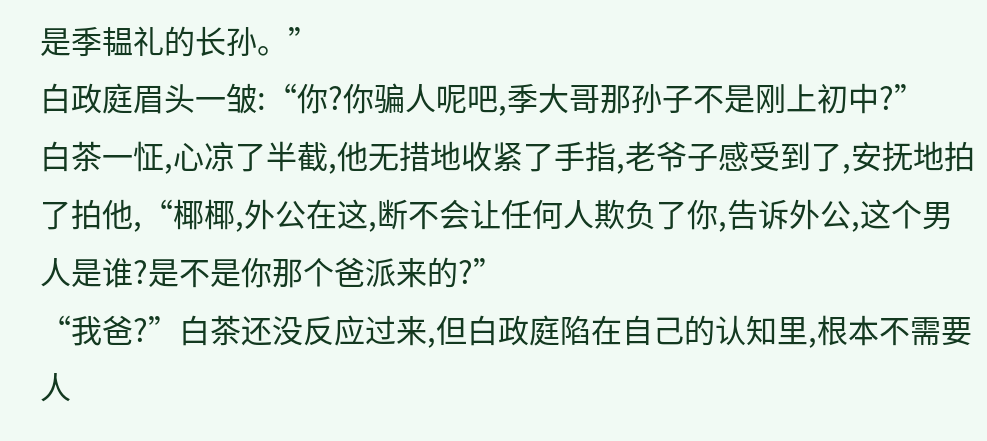是季韫礼的长孙。”
白政庭眉头一皱:“你?你骗人呢吧,季大哥那孙子不是刚上初中?”
白茶一怔,心凉了半截,他无措地收紧了手指,老爷子感受到了,安抚地拍了拍他,“椰椰,外公在这,断不会让任何人欺负了你,告诉外公,这个男人是谁?是不是你那个爸派来的?”
“我爸?”白茶还没反应过来,但白政庭陷在自己的认知里,根本不需要人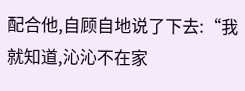配合他,自顾自地说了下去:“我就知道,沁沁不在家